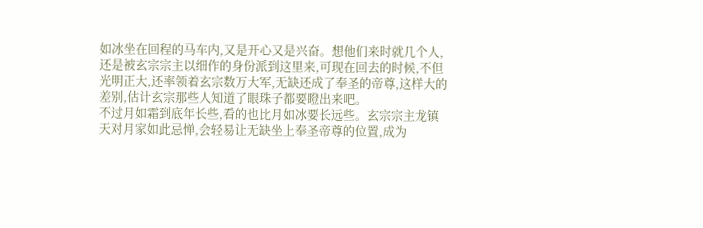如冰坐在回程的马车内,又是开心又是兴奋。想他们来时就几个人,还是被玄宗宗主以细作的身份派到这里来,可现在回去的时候,不但光明正大,还率领着玄宗数万大军,无缺还成了奉圣的帝尊,这样大的差别,估计玄宗那些人知道了眼珠子都要瞪出来吧。
不过月如霜到底年长些,看的也比月如冰要长远些。玄宗宗主龙镇天对月家如此忌惮,会轻易让无缺坐上奉圣帝尊的位置,成为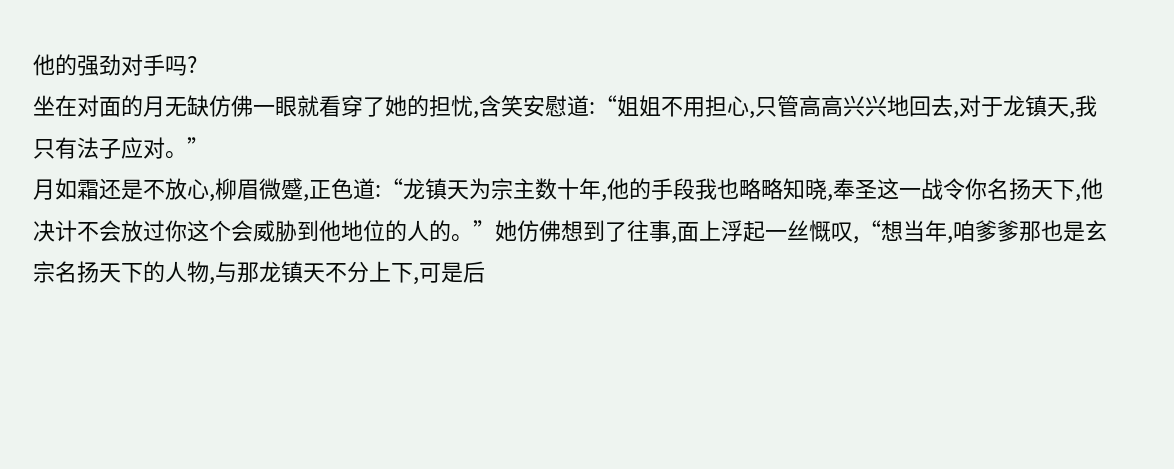他的强劲对手吗?
坐在对面的月无缺仿佛一眼就看穿了她的担忧,含笑安慰道:“姐姐不用担心,只管高高兴兴地回去,对于龙镇天,我只有法子应对。”
月如霜还是不放心,柳眉微蹙,正色道:“龙镇天为宗主数十年,他的手段我也略略知晓,奉圣这一战令你名扬天下,他决计不会放过你这个会威胁到他地位的人的。”她仿佛想到了往事,面上浮起一丝慨叹,“想当年,咱爹爹那也是玄宗名扬天下的人物,与那龙镇天不分上下,可是后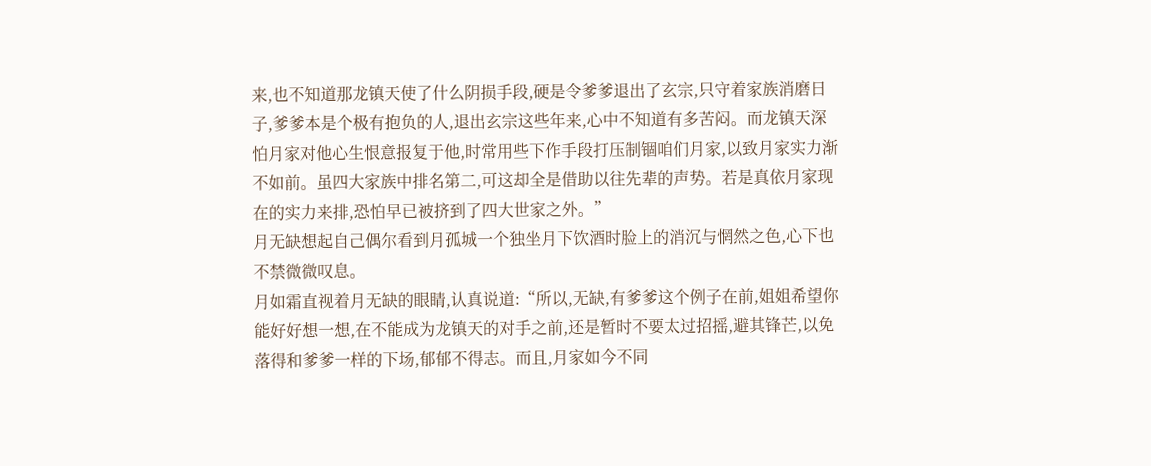来,也不知道那龙镇天使了什么阴损手段,硬是令爹爹退出了玄宗,只守着家族消磨日子,爹爹本是个极有抱负的人,退出玄宗这些年来,心中不知道有多苦闷。而龙镇天深怕月家对他心生恨意报复于他,时常用些下作手段打压制锢咱们月家,以致月家实力渐不如前。虽四大家族中排名第二,可这却全是借助以往先辈的声势。若是真依月家现在的实力来排,恐怕早已被挤到了四大世家之外。”
月无缺想起自己偶尔看到月孤城一个独坐月下饮酒时脸上的消沉与惘然之色,心下也不禁微微叹息。
月如霜直视着月无缺的眼睛,认真说道:“所以,无缺,有爹爹这个例子在前,姐姐希望你能好好想一想,在不能成为龙镇天的对手之前,还是暂时不要太过招摇,避其锋芒,以免落得和爹爹一样的下场,郁郁不得志。而且,月家如今不同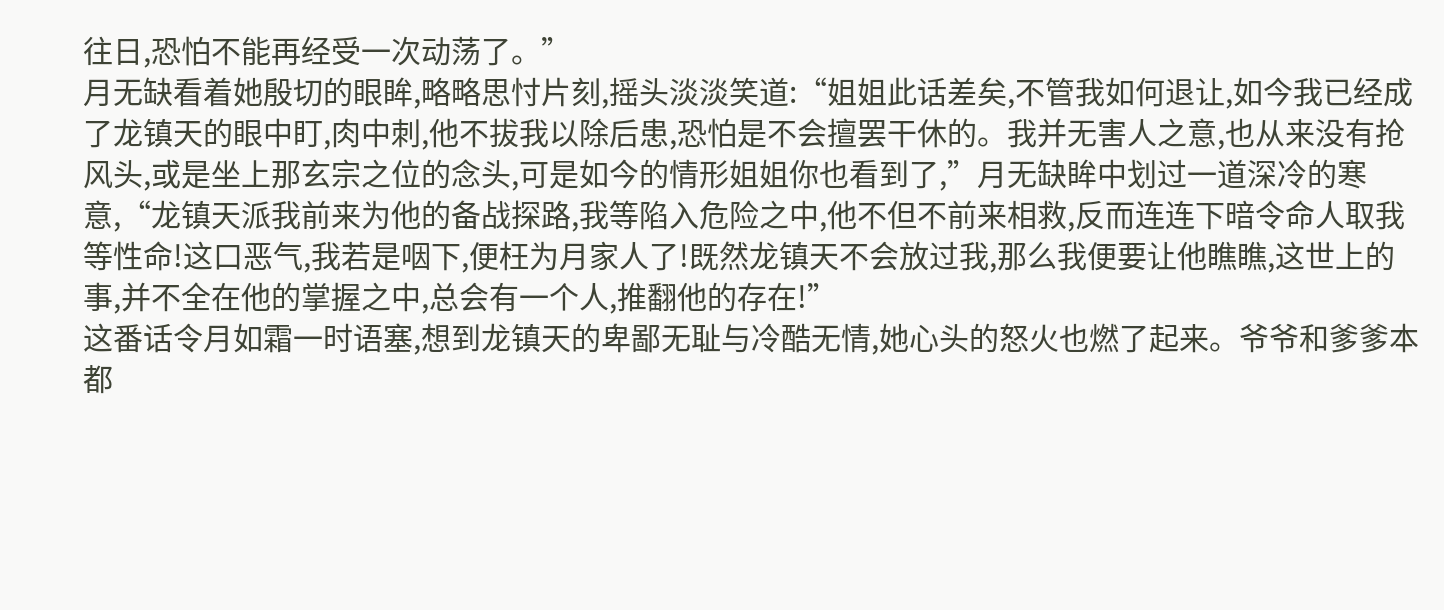往日,恐怕不能再经受一次动荡了。”
月无缺看着她殷切的眼眸,略略思忖片刻,摇头淡淡笑道:“姐姐此话差矣,不管我如何退让,如今我已经成了龙镇天的眼中盯,肉中刺,他不拔我以除后患,恐怕是不会擅罢干休的。我并无害人之意,也从来没有抢风头,或是坐上那玄宗之位的念头,可是如今的情形姐姐你也看到了,”月无缺眸中划过一道深冷的寒意,“龙镇天派我前来为他的备战探路,我等陷入危险之中,他不但不前来相救,反而连连下暗令命人取我等性命!这口恶气,我若是咽下,便枉为月家人了!既然龙镇天不会放过我,那么我便要让他瞧瞧,这世上的事,并不全在他的掌握之中,总会有一个人,推翻他的存在!”
这番话令月如霜一时语塞,想到龙镇天的卑鄙无耻与冷酷无情,她心头的怒火也燃了起来。爷爷和爹爹本都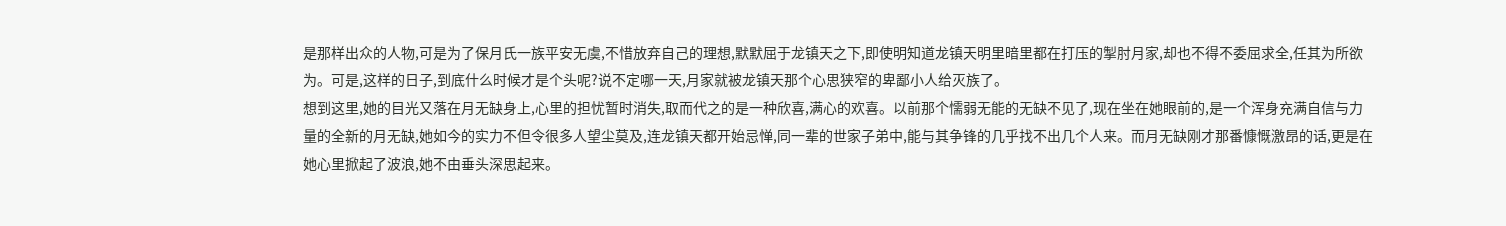是那样出众的人物,可是为了保月氏一族平安无虞,不惜放弃自己的理想,默默屈于龙镇天之下,即使明知道龙镇天明里暗里都在打压的掣肘月家,却也不得不委屈求全,任其为所欲为。可是,这样的日子,到底什么时候才是个头呢?说不定哪一天,月家就被龙镇天那个心思狭窄的卑鄙小人给灭族了。
想到这里,她的目光又落在月无缺身上,心里的担忧暂时消失,取而代之的是一种欣喜,满心的欢喜。以前那个懦弱无能的无缺不见了,现在坐在她眼前的,是一个浑身充满自信与力量的全新的月无缺,她如今的实力不但令很多人望尘莫及,连龙镇天都开始忌惮,同一辈的世家子弟中,能与其争锋的几乎找不出几个人来。而月无缺刚才那番慷慨激昂的话,更是在她心里掀起了波浪,她不由垂头深思起来。